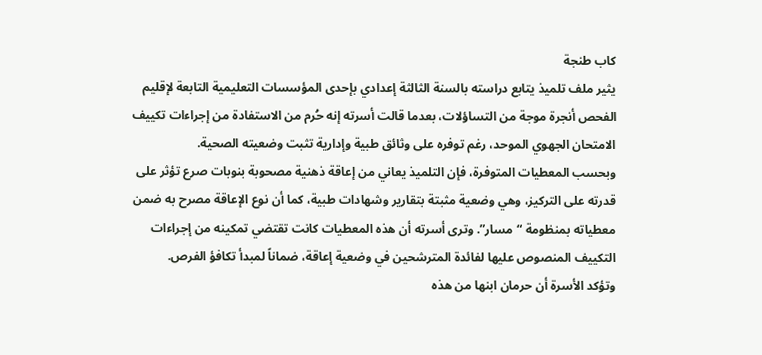كاب طنجة
يثير ملف تلميذ يتابع دراسته بالسنة الثالثة إعدادي بإحدى المؤسسات التعليمية التابعة لإقليم الفحص أنجرة موجة من التساؤلات، بعدما قالت أسرته إنه حُرم من الاستفادة من إجراءات تكييف الامتحان الجهوي الموحد، رغم توفره على وثائق طبية وإدارية تثبت وضعيته الصحية.
وبحسب المعطيات المتوفرة، فإن التلميذ يعاني من إعاقة ذهنية مصحوبة بنوبات صرع تؤثر على قدرته على التركيز، وهي وضعية مثبتة بتقارير وشهادات طبية، كما أن نوع الإعاقة مصرح به ضمن معطياته بمنظومة “مسار”. وترى أسرته أن هذه المعطيات كانت تقتضي تمكينه من إجراءات التكييف المنصوص عليها لفائدة المترشحين في وضعية إعاقة، ضماناً لمبدأ تكافؤ الفرص.
وتؤكد الأسرة أن حرمان ابنها من هذه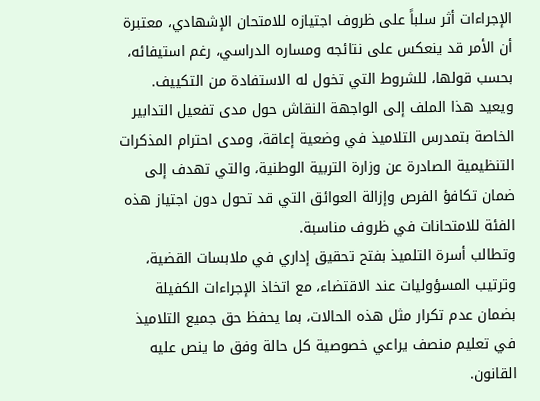الإجراءات أثر سلباً على ظروف اجتيازه للامتحان الإشهادي، معتبرة أن الأمر قد ينعكس على نتائجه ومساره الدراسي، رغم استيفائه، بحسب قولها، للشروط التي تخول له الاستفادة من التكييف.
ويعيد هذا الملف إلى الواجهة النقاش حول مدى تفعيل التدابير الخاصة بتمدرس التلاميذ في وضعية إعاقة، ومدى احترام المذكرات التنظيمية الصادرة عن وزارة التربية الوطنية، والتي تهدف إلى ضمان تكافؤ الفرص وإزالة العوائق التي قد تحول دون اجتياز هذه الفئة للامتحانات في ظروف مناسبة.
وتطالب أسرة التلميذ بفتح تحقيق إداري في ملابسات القضية، وترتيب المسؤوليات عند الاقتضاء، مع اتخاذ الإجراءات الكفيلة بضمان عدم تكرار مثل هذه الحالات، بما يحفظ حق جميع التلاميذ في تعليم منصف يراعي خصوصية كل حالة وفق ما ينص عليه القانون.